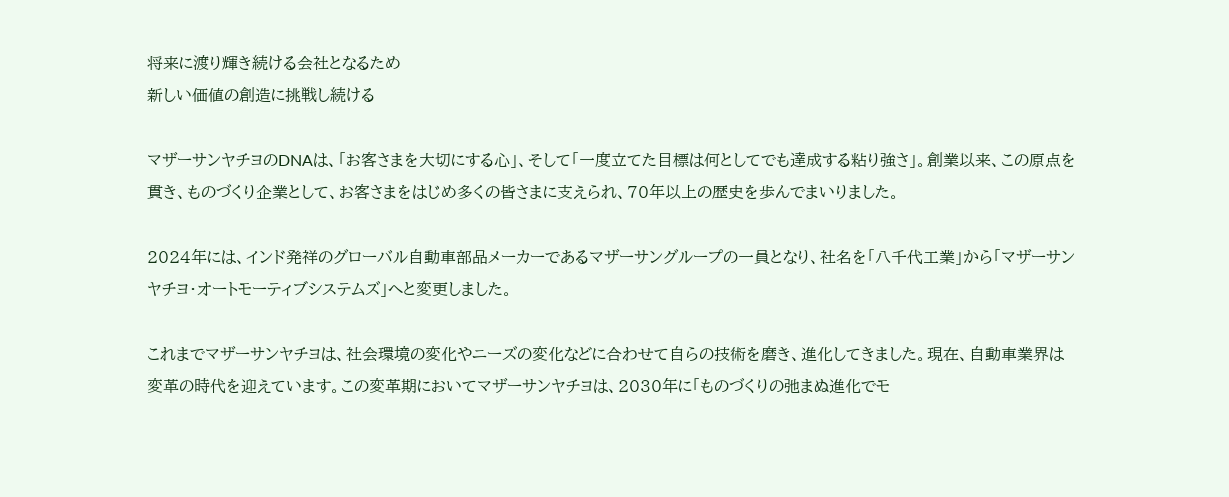将来に渡り輝き続ける会社となるため
新しい価値の創造に挑戦し続ける

マザーサンヤチヨのDNAは、「お客さまを大切にする心」、そして「一度立てた目標は何としてでも達成する粘り強さ」。創業以来、この原点を貫き、ものづくり企業として、お客さまをはじめ多くの皆さまに支えられ、70年以上の歴史を歩んでまいりました。

2024年には、インド発祥のグローバル自動車部品メーカーであるマザーサングループの一員となり、社名を「八千代工業」から「マザーサンヤチヨ・オートモーティブシステムズ」へと変更しました。

これまでマザーサンヤチヨは、社会環境の変化やニーズの変化などに合わせて自らの技術を磨き、進化してきました。現在、自動車業界は変革の時代を迎えています。この変革期においてマザーサンヤチヨは、2030年に「ものづくりの弛まぬ進化でモ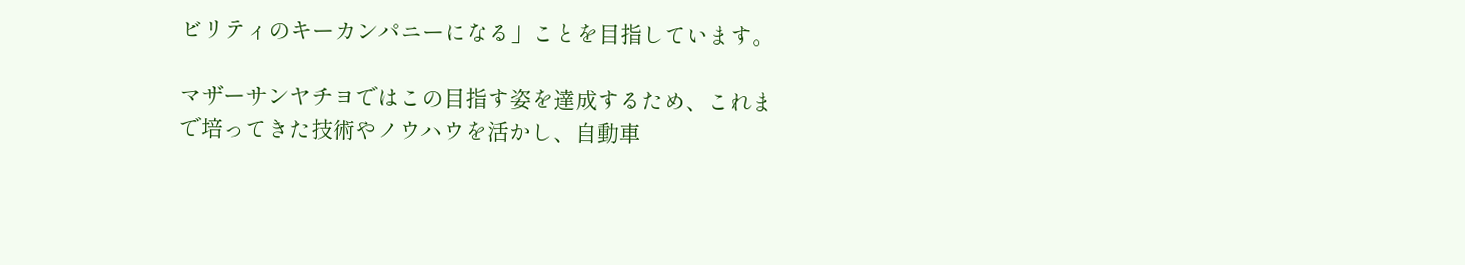ビリティのキーカンパニーになる」ことを目指しています。

マザーサンヤチヨではこの目指す姿を達成するため、これまで培ってきた技術やノウハウを活かし、自動車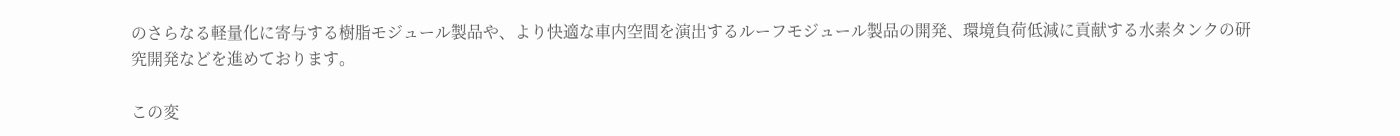のさらなる軽量化に寄与する樹脂モジュール製品や、より快適な車内空間を演出するルーフモジュール製品の開発、環境負荷低減に貢献する水素タンクの研究開発などを進めております。

この変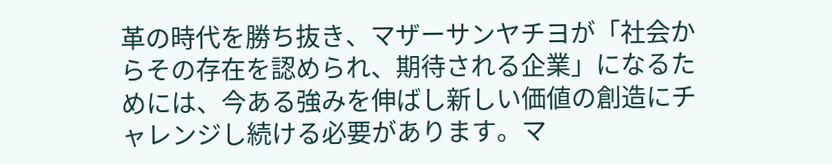革の時代を勝ち抜き、マザーサンヤチヨが「社会からその存在を認められ、期待される企業」になるためには、今ある強みを伸ばし新しい価値の創造にチャレンジし続ける必要があります。マ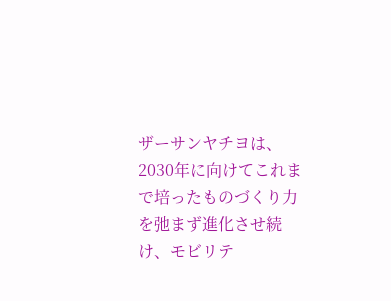ザーサンヤチヨは、2030年に向けてこれまで培ったものづくり力を弛まず進化させ続け、モビリテ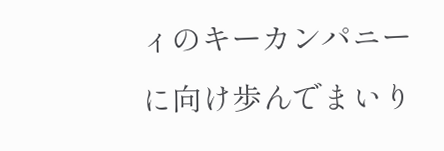ィのキーカンパニーに向け歩んでまいり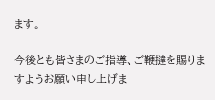ます。

今後とも皆さまのご指導、ご鞭撻を賜りますようお願い申し上げま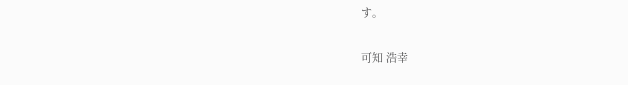す。


可知 浩幸